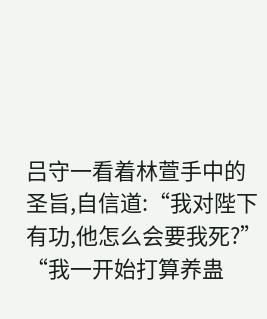吕守一看着林萱手中的圣旨,自信道:“我对陛下有功,他怎么会要我死?”
“我一开始打算养蛊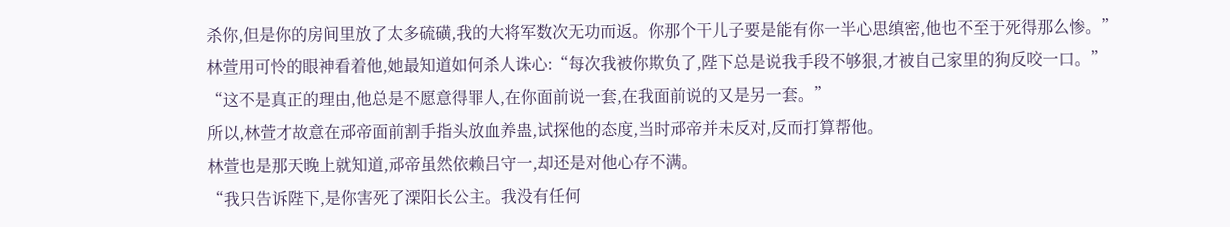杀你,但是你的房间里放了太多硫磺,我的大将军数次无功而返。你那个干儿子要是能有你一半心思缜密,他也不至于死得那么惨。”林萱用可怜的眼神看着他,她最知道如何杀人诛心:“每次我被你欺负了,陛下总是说我手段不够狠,才被自己家里的狗反咬一口。”
“这不是真正的理由,他总是不愿意得罪人,在你面前说一套,在我面前说的又是另一套。”
所以,林萱才故意在邧帝面前割手指头放血养蛊,试探他的态度,当时邧帝并未反对,反而打算帮他。
林萱也是那天晚上就知道,邧帝虽然依赖吕守一,却还是对他心存不满。
“我只告诉陛下,是你害死了溧阳长公主。我没有任何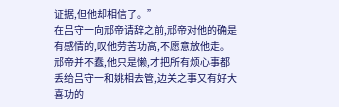证据,但他却相信了。”
在吕守一向邧帝请辞之前,邧帝对他的确是有感情的,叹他劳苦功高,不愿意放他走。
邧帝并不蠢,他只是懒,才把所有烦心事都丢给吕守一和姚相去管,边关之事又有好大喜功的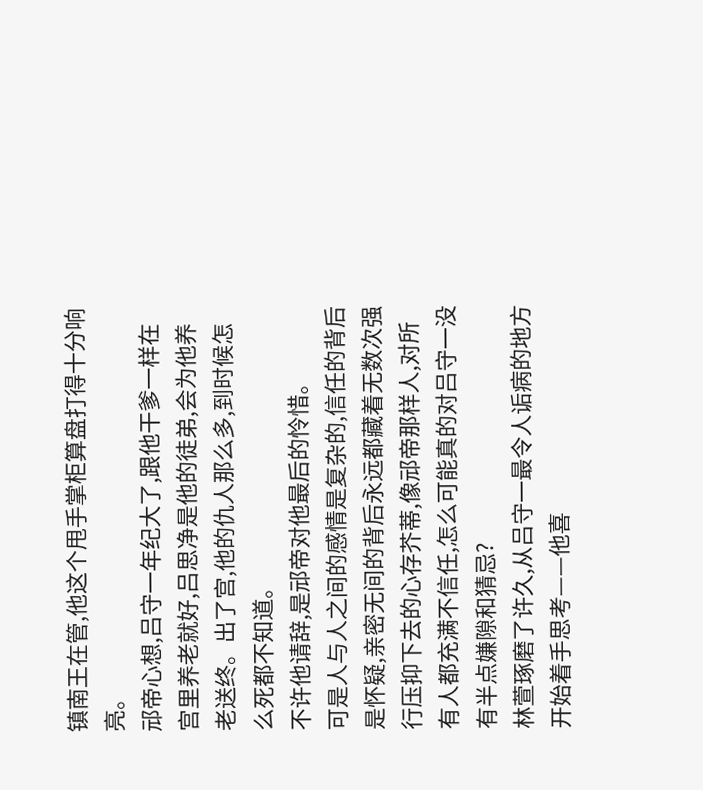镇南王在管,他这个甩手掌柜算盘打得十分响亮。
邧帝心想,吕守一年纪大了,跟他干爹一样在宫里养老就好,吕思净是他的徒弟,会为他养老送终。出了宫,他的仇人那么多,到时候怎么死都不知道。
不许他请辞,是邧帝对他最后的怜惜。
可是人与人之间的感情是复杂的,信任的背后是怀疑,亲密无间的背后永远都藏着无数次强行压抑下去的心存芥蒂,像邧帝那样人,对所有人都充满不信任,怎么可能真的对吕守一没有半点嫌隙和猜忌?
林萱琢磨了许久,从吕守一最令人诟病的地方开始着手思考——他喜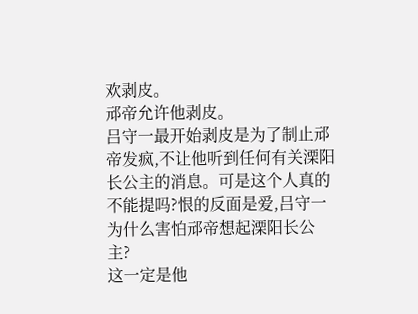欢剥皮。
邧帝允许他剥皮。
吕守一最开始剥皮是为了制止邧帝发疯,不让他听到任何有关溧阳长公主的消息。可是这个人真的不能提吗?恨的反面是爱,吕守一为什么害怕邧帝想起溧阳长公主?
这一定是他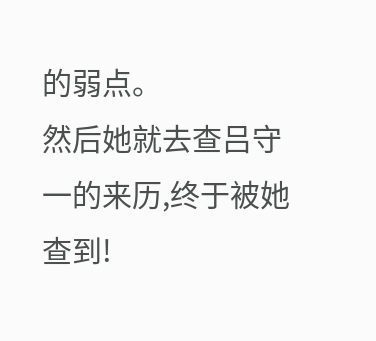的弱点。
然后她就去查吕守一的来历,终于被她查到!